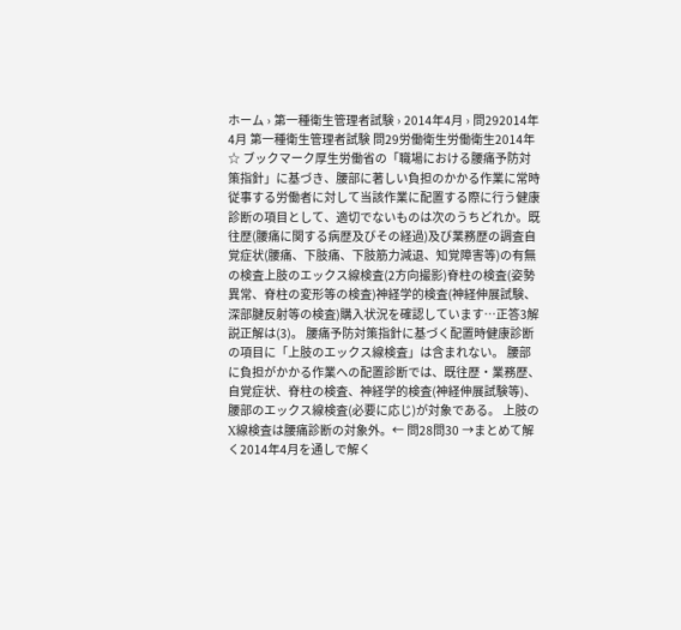ホーム › 第一種衛生管理者試験 › 2014年4月 › 問292014年4月 第一種衛生管理者試験 問29労働衛生労働衛生2014年☆ ブックマーク厚生労働省の「職場における腰痛予防対策指針」に基づき、腰部に著しい負担のかかる作業に常時従事する労働者に対して当該作業に配置する際に行う健康診断の項目として、適切でないものは次のうちどれか。既往歴(腰痛に関する病歴及びその経過)及び業務歴の調査自覚症状(腰痛、下肢痛、下肢筋力減退、知覚障害等)の有無の検査上肢のエックス線検査(2方向撮影)脊柱の検査(姿勢異常、脊柱の変形等の検査)神経学的検査(神経伸展試験、深部腱反射等の検査)購入状況を確認しています…正答3解説正解は(3)。 腰痛予防対策指針に基づく配置時健康診断の項目に「上肢のエックス線検査」は含まれない。 腰部に負担がかかる作業への配置診断では、既往歴・業務歴、自覚症状、脊柱の検査、神経学的検査(神経伸展試験等)、腰部のエックス線検査(必要に応じ)が対象である。 上肢のX線検査は腰痛診断の対象外。← 問28問30 →まとめて解く2014年4月を通しで解く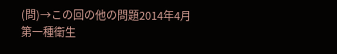(問)→この回の他の問題2014年4月 第一種衛生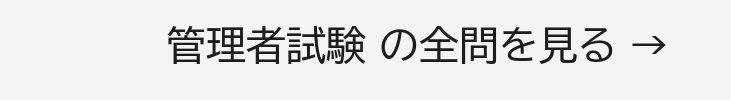管理者試験 の全問を見る →